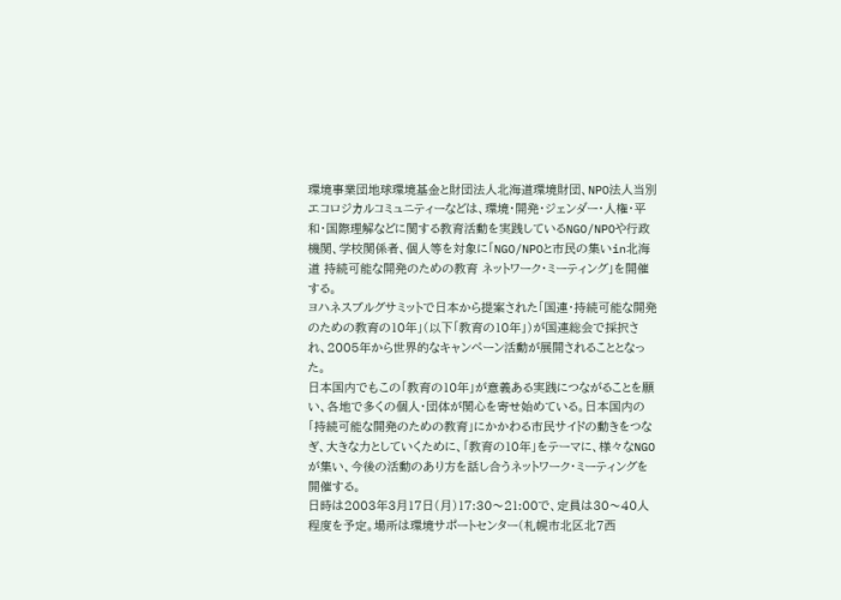環境事業団地球環境基金と財団法人北海道環境財団、NPO法人当別エコロジカルコミュニティーなどは、環境・開発・ジェンダー・人権・平和・国際理解などに関する教育活動を実践しているNGO/NPOや行政機関、学校関係者、個人等を対象に「NGO/NPOと市民の集いin北海道 持続可能な開発のための教育 ネットワーク・ミーティング」を開催する。
ヨハネスブルグサミットで日本から提案された「国連・持続可能な開発のための教育の10年」(以下「教育の10年」)が国連総会で採択され、2005年から世界的なキャンペーン活動が展開されることとなった。
日本国内でもこの「教育の10年」が意義ある実践につながることを願い、各地で多くの個人・団体が関心を寄せ始めている。日本国内の「持続可能な開発のための教育」にかかわる市民サイドの動きをつなぎ、大きな力としていくために、「教育の10年」をテーマに、様々なNGOが集い、今後の活動のあり方を話し合うネットワーク・ミーティングを開催する。
日時は2003年3月17日(月)17:30〜21:00で、定員は30〜40人程度を予定。場所は環境サポートセンター(札幌市北区北7西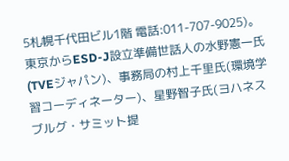5札幌千代田ビル1階 電話:011-707-9025)。
東京からESD-J設立準備世話人の水野憲一氏(TVEジャパン)、事務局の村上千里氏(環境学習コーディネーター)、星野智子氏(ヨハネスブルグ・サミット提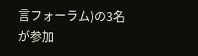言フォーラム)の3名が参加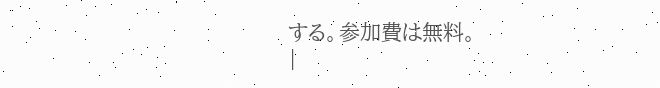する。参加費は無料。
|